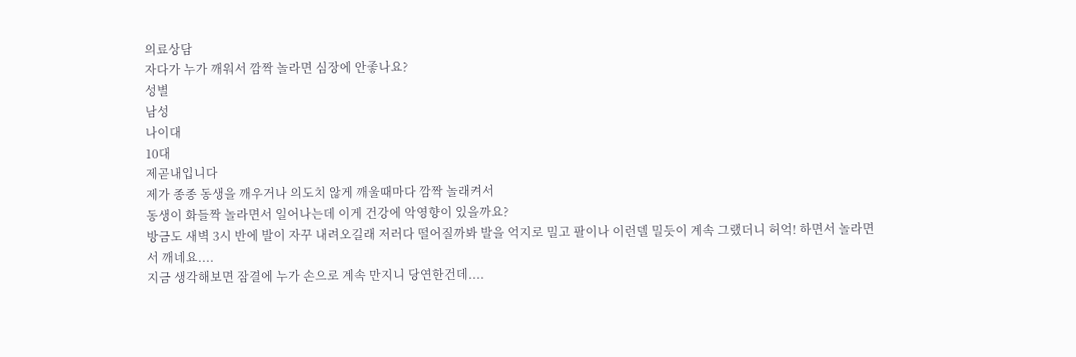의료상담
자다가 누가 깨워서 깜짝 놀라면 심장에 안좋나요?
성별
남성
나이대
10대
제곧내입니다
제가 종종 동생을 깨우거나 의도치 않게 깨울때마다 깜짝 놀래켜서
동생이 화들짝 놀라면서 일어나는데 이게 건강에 악영향이 있을까요?
방금도 새벽 3시 반에 발이 자꾸 내려오길래 저러다 떨어질까봐 발을 억지로 밀고 팔이나 이런델 밀듯이 계속 그랬더니 허억! 하면서 놀라면서 깨네요....
지금 생각해보면 잠결에 누가 손으로 계속 만지니 당연한건데....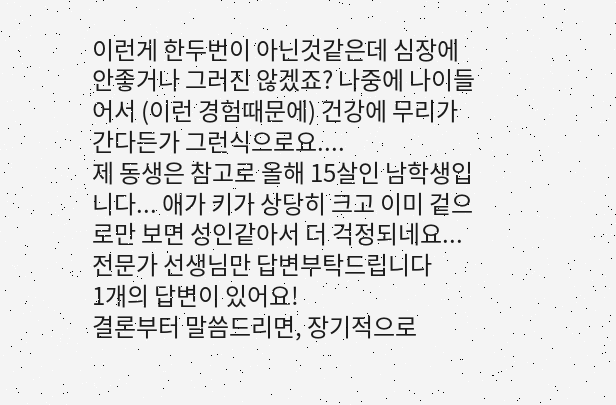이런게 한두번이 아닌것같은데 심장에 안좋거나 그러진 않겠죠? 나중에 나이들어서 (이런 경험때문에) 건강에 무리가 간다든가 그런식으로요....
제 동생은 참고로 올해 15살인 남학생입니다... 애가 키가 상당히 크고 이미 겉으로만 보면 성인같아서 더 걱정되네요...
전문가 선생님만 답변부탁드립니다
1개의 답변이 있어요!
결론부터 말씀드리면, 장기적으로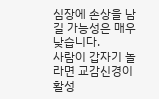심장에 손상을 남길 가능성은 매우 낮습니다.
사람이 갑자기 놀라면 교감신경이 활성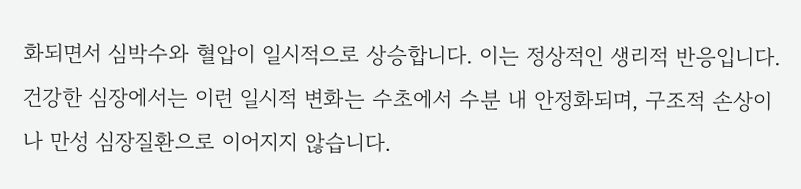화되면서 심박수와 혈압이 일시적으로 상승합니다. 이는 정상적인 생리적 반응입니다. 건강한 심장에서는 이런 일시적 변화는 수초에서 수분 내 안정화되며, 구조적 손상이나 만성 심장질환으로 이어지지 않습니다.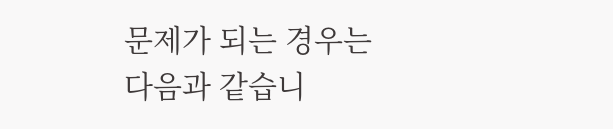문제가 되는 경우는 다음과 같습니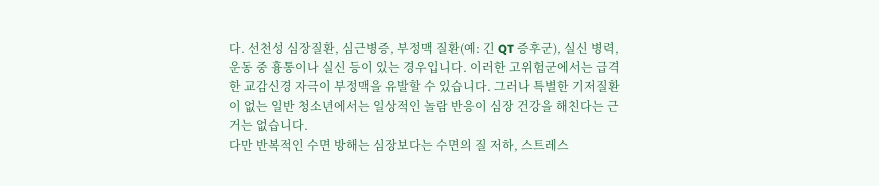다. 선천성 심장질환, 심근병증, 부정맥 질환(예: 긴 QT 증후군), 실신 병력, 운동 중 흉통이나 실신 등이 있는 경우입니다. 이러한 고위험군에서는 급격한 교감신경 자극이 부정맥을 유발할 수 있습니다. 그러나 특별한 기저질환이 없는 일반 청소년에서는 일상적인 놀람 반응이 심장 건강을 해친다는 근거는 없습니다.
다만 반복적인 수면 방해는 심장보다는 수면의 질 저하, 스트레스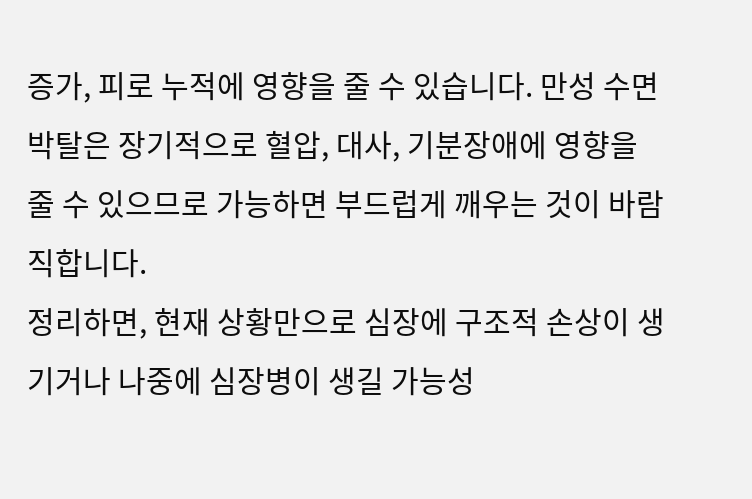증가, 피로 누적에 영향을 줄 수 있습니다. 만성 수면박탈은 장기적으로 혈압, 대사, 기분장애에 영향을 줄 수 있으므로 가능하면 부드럽게 깨우는 것이 바람직합니다.
정리하면, 현재 상황만으로 심장에 구조적 손상이 생기거나 나중에 심장병이 생길 가능성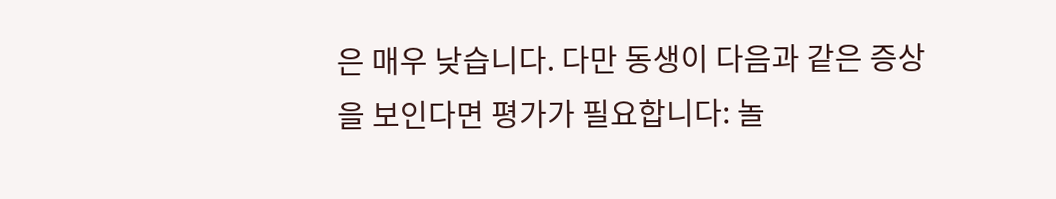은 매우 낮습니다. 다만 동생이 다음과 같은 증상을 보인다면 평가가 필요합니다: 놀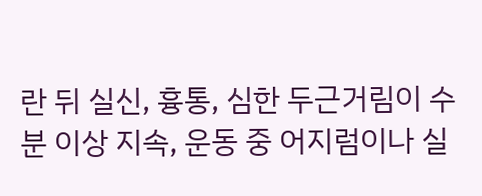란 뒤 실신, 흉통, 심한 두근거림이 수분 이상 지속, 운동 중 어지럼이나 실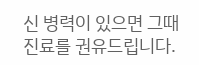신 병력이 있으면 그때 진료를 권유드립니다.